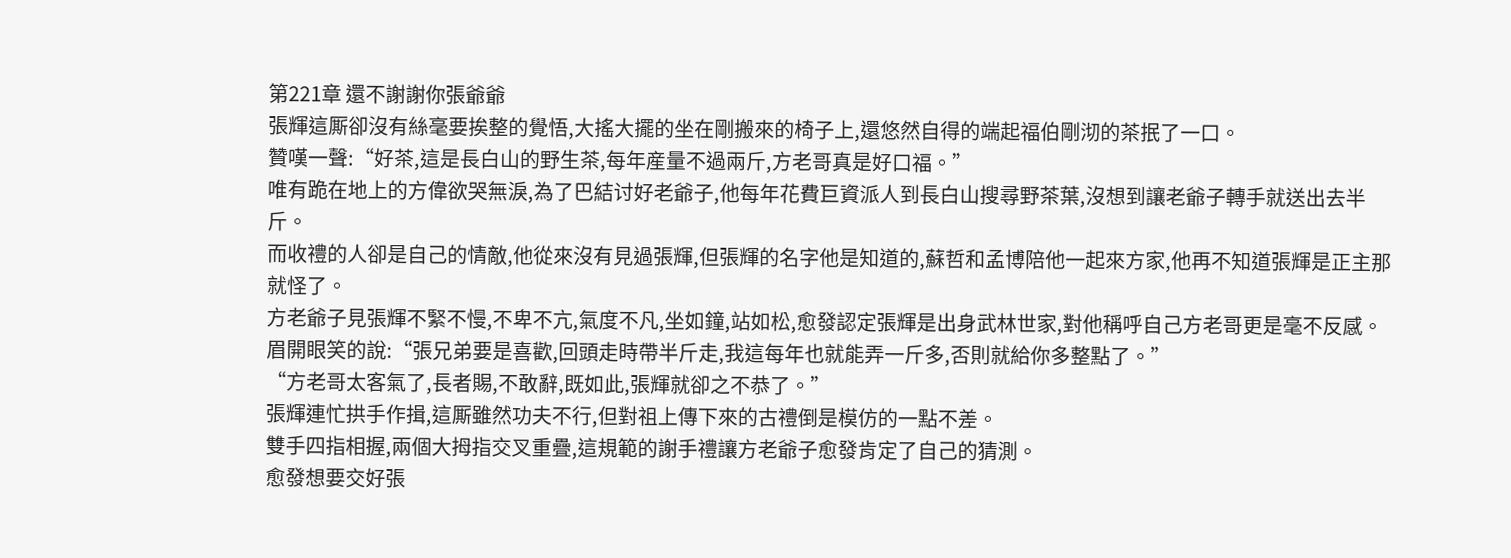第221章 還不謝謝你張爺爺
張輝這厮卻沒有絲毫要挨整的覺悟,大搖大擺的坐在剛搬來的椅子上,還悠然自得的端起福伯剛沏的茶抿了一口。
贊嘆一聲:“好茶,這是長白山的野生茶,每年産量不過兩斤,方老哥真是好口福。”
唯有跪在地上的方偉欲哭無淚,為了巴結讨好老爺子,他每年花費巨資派人到長白山搜尋野茶葉,沒想到讓老爺子轉手就送出去半斤。
而收禮的人卻是自己的情敵,他從來沒有見過張輝,但張輝的名字他是知道的,蘇哲和孟博陪他一起來方家,他再不知道張輝是正主那就怪了。
方老爺子見張輝不緊不慢,不卑不亢,氣度不凡,坐如鐘,站如松,愈發認定張輝是出身武林世家,對他稱呼自己方老哥更是毫不反感。
眉開眼笑的說:“張兄弟要是喜歡,回頭走時帶半斤走,我這每年也就能弄一斤多,否則就給你多整點了。”
“方老哥太客氣了,長者賜,不敢辭,既如此,張輝就卻之不恭了。”
張輝連忙拱手作揖,這厮雖然功夫不行,但對祖上傳下來的古禮倒是模仿的一點不差。
雙手四指相握,兩個大拇指交叉重疊,這規範的謝手禮讓方老爺子愈發肯定了自己的猜測。
愈發想要交好張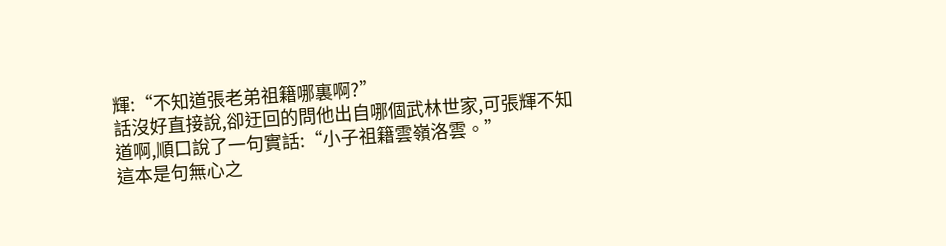輝:“不知道張老弟祖籍哪裏啊?”
話沒好直接說,卻迂回的問他出自哪個武林世家,可張輝不知道啊,順口說了一句實話:“小子祖籍雲嶺洛雲。”
這本是句無心之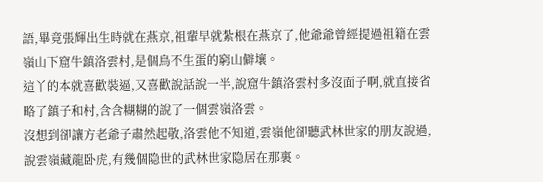語,畢竟張輝出生時就在燕京,祖輩早就紮根在燕京了,他爺爺曾經提過祖籍在雲嶺山下窟牛鎮洛雲村,是個鳥不生蛋的窮山僻壤。
這丫的本就喜歡裝逼,又喜歡說話說一半,說窟牛鎮洛雲村多沒面子啊,就直接省略了鎮子和村,含含糊糊的說了一個雲嶺洛雲。
沒想到卻讓方老爺子肅然起敬,洛雲他不知道,雲嶺他卻聽武林世家的朋友說過,說雲嶺藏龍卧虎,有幾個隐世的武林世家隐居在那裏。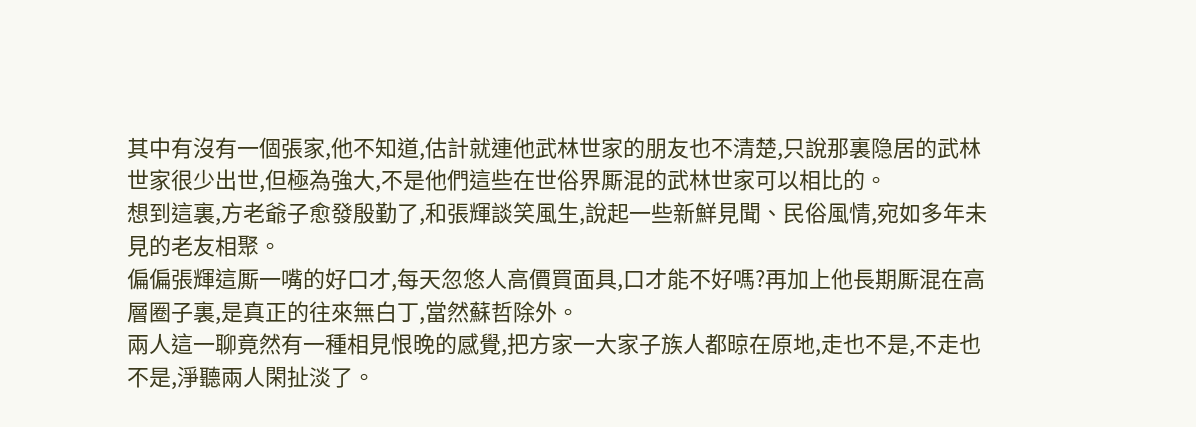其中有沒有一個張家,他不知道,估計就連他武林世家的朋友也不清楚,只說那裏隐居的武林世家很少出世,但極為強大,不是他們這些在世俗界厮混的武林世家可以相比的。
想到這裏,方老爺子愈發殷勤了,和張輝談笑風生,說起一些新鮮見聞、民俗風情,宛如多年未見的老友相聚。
偏偏張輝這厮一嘴的好口才,每天忽悠人高價買面具,口才能不好嗎?再加上他長期厮混在高層圈子裏,是真正的往來無白丁,當然蘇哲除外。
兩人這一聊竟然有一種相見恨晚的感覺,把方家一大家子族人都晾在原地,走也不是,不走也不是,淨聽兩人閑扯淡了。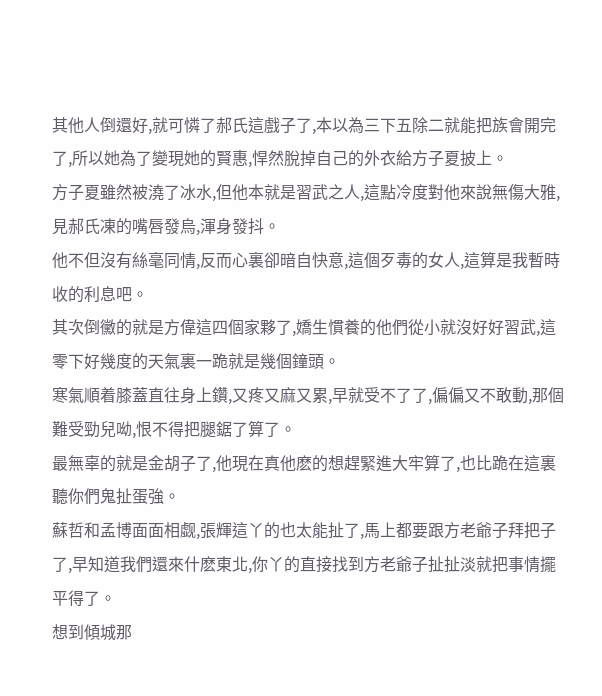其他人倒還好,就可憐了郝氏這戲子了,本以為三下五除二就能把族會開完了,所以她為了變現她的賢惠,悍然脫掉自己的外衣給方子夏披上。
方子夏雖然被澆了冰水,但他本就是習武之人,這點冷度對他來說無傷大雅,見郝氏凍的嘴唇發烏,渾身發抖。
他不但沒有絲毫同情,反而心裏卻暗自快意,這個歹毒的女人,這算是我暫時收的利息吧。
其次倒黴的就是方偉這四個家夥了,嬌生慣養的他們從小就沒好好習武,這零下好幾度的天氣裏一跪就是幾個鐘頭。
寒氣順着膝蓋直往身上鑽,又疼又麻又累,早就受不了了,偏偏又不敢動,那個難受勁兒呦,恨不得把腿鋸了算了。
最無辜的就是金胡子了,他現在真他麽的想趕緊進大牢算了,也比跪在這裏聽你們鬼扯蛋強。
蘇哲和孟博面面相觑,張輝這丫的也太能扯了,馬上都要跟方老爺子拜把子了,早知道我們還來什麽東北,你丫的直接找到方老爺子扯扯淡就把事情擺平得了。
想到傾城那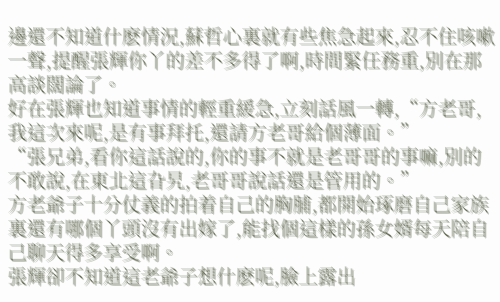邊還不知道什麽情況,蘇哲心裏就有些焦急起來,忍不住咳嗽一聲,提醒張輝你丫的差不多得了啊,時間緊任務重,別在那高談闊論了。
好在張輝也知道事情的輕重緩急,立刻話風一轉,“方老哥,我這次來呢,是有事拜托,還請方老哥給個薄面。”
“張兄弟,看你這話說的,你的事不就是老哥哥的事嘛,別的不敢說,在東北這旮旯,老哥哥說話還是管用的。”
方老爺子十分仗義的拍着自己的胸脯,都開始琢磨自己家族裏還有哪個丫頭沒有出嫁了,能找個這樣的孫女婿每天陪自己聊天得多享受啊。
張輝卻不知道這老爺子想什麽呢,臉上露出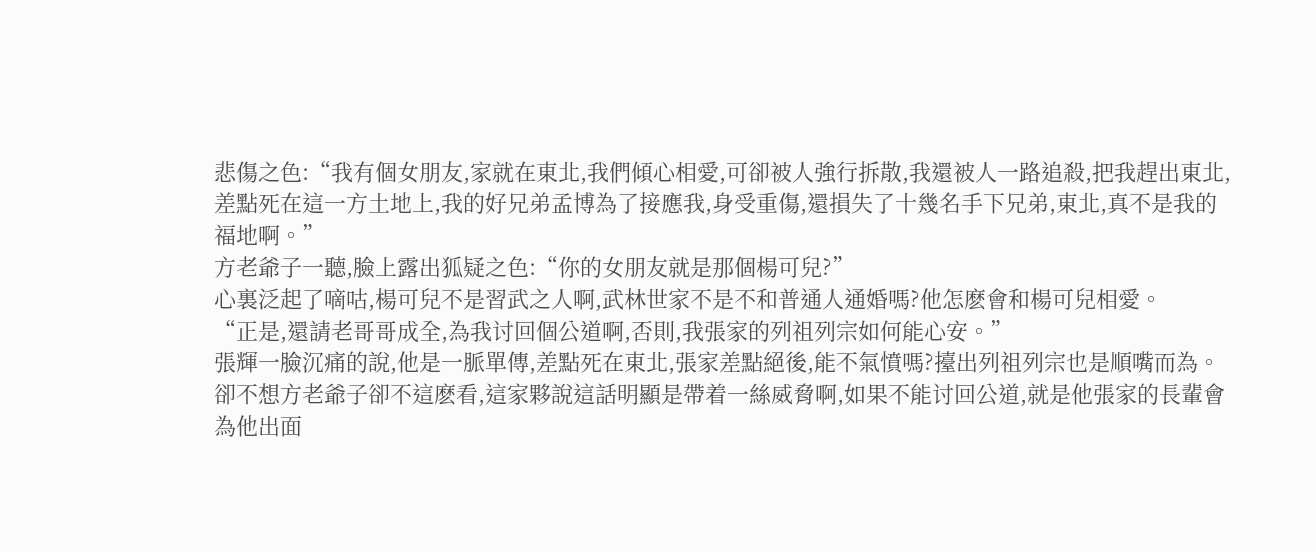悲傷之色:“我有個女朋友,家就在東北,我們傾心相愛,可卻被人強行拆散,我還被人一路追殺,把我趕出東北,差點死在這一方土地上,我的好兄弟孟博為了接應我,身受重傷,還損失了十幾名手下兄弟,東北,真不是我的福地啊。”
方老爺子一聽,臉上露出狐疑之色:“你的女朋友就是那個楊可兒?”
心裏泛起了嘀咕,楊可兒不是習武之人啊,武林世家不是不和普通人通婚嗎?他怎麽會和楊可兒相愛。
“正是,還請老哥哥成全,為我讨回個公道啊,否則,我張家的列祖列宗如何能心安。”
張輝一臉沉痛的說,他是一脈單傳,差點死在東北,張家差點絕後,能不氣憤嗎?擡出列祖列宗也是順嘴而為。
卻不想方老爺子卻不這麽看,這家夥說這話明顯是帶着一絲威脅啊,如果不能讨回公道,就是他張家的長輩會為他出面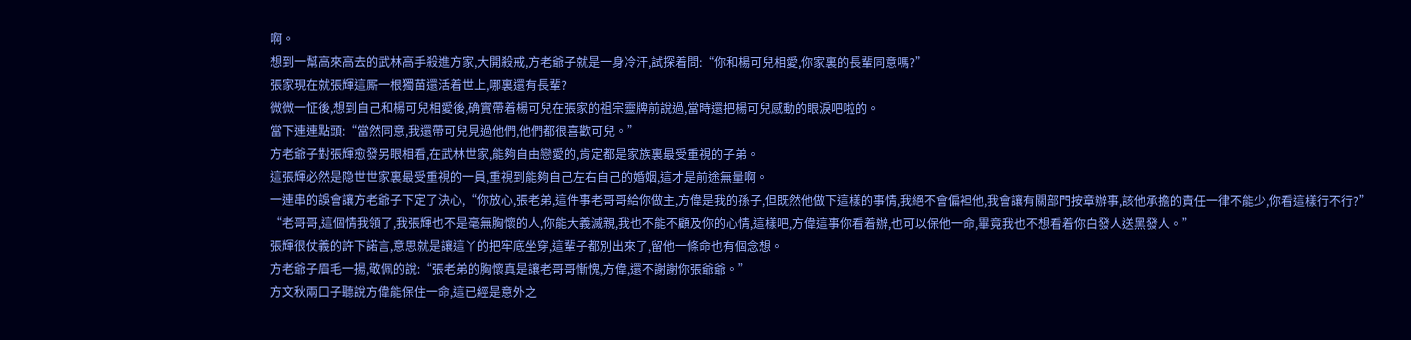啊。
想到一幫高來高去的武林高手殺進方家,大開殺戒,方老爺子就是一身冷汗,試探着問:“你和楊可兒相愛,你家裏的長輩同意嗎?”
張家現在就張輝這厮一根獨苗還活着世上,哪裏還有長輩?
微微一怔後,想到自己和楊可兒相愛後,确實帶着楊可兒在張家的祖宗靈牌前說過,當時還把楊可兒感動的眼淚吧啦的。
當下連連點頭:“當然同意,我還帶可兒見過他們,他們都很喜歡可兒。”
方老爺子對張輝愈發另眼相看,在武林世家,能夠自由戀愛的,肯定都是家族裏最受重視的子弟。
這張輝必然是隐世世家裏最受重視的一員,重視到能夠自己左右自己的婚姻,這才是前途無量啊。
一連串的誤會讓方老爺子下定了決心,“你放心,張老弟,這件事老哥哥給你做主,方偉是我的孫子,但既然他做下這樣的事情,我絕不會偏袒他,我會讓有關部門按章辦事,該他承擔的責任一律不能少,你看這樣行不行?”
“老哥哥,這個情我領了,我張輝也不是毫無胸懷的人,你能大義滅親,我也不能不顧及你的心情,這樣吧,方偉這事你看着辦,也可以保他一命,畢竟我也不想看着你白發人送黑發人。”
張輝很仗義的許下諾言,意思就是讓這丫的把牢底坐穿,這輩子都別出來了,留他一條命也有個念想。
方老爺子眉毛一揚,敬佩的說:“張老弟的胸懷真是讓老哥哥慚愧,方偉,還不謝謝你張爺爺。”
方文秋兩口子聽說方偉能保住一命,這已經是意外之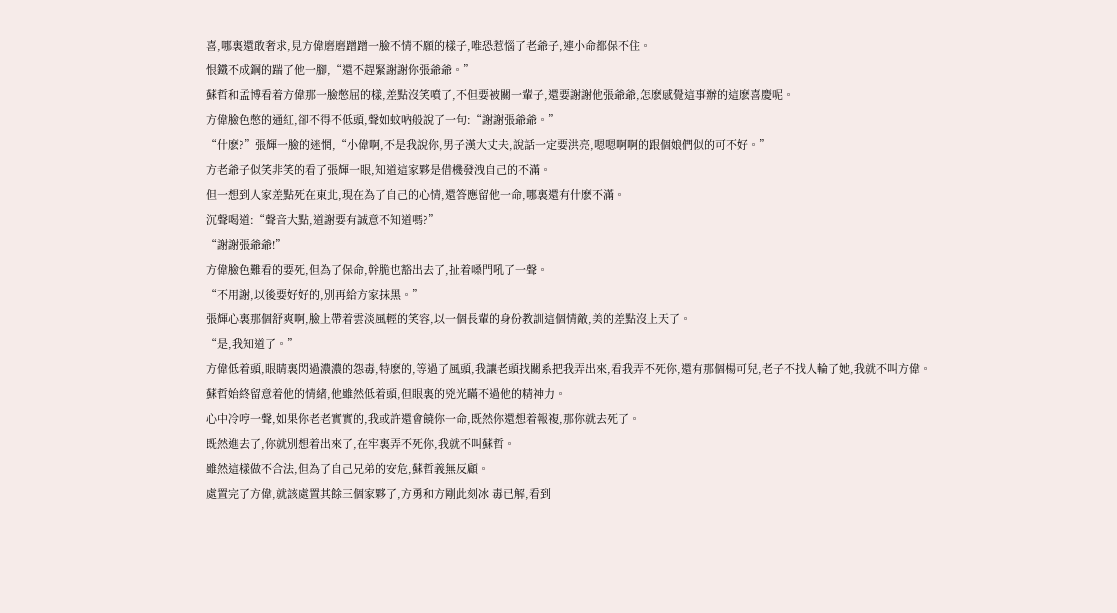喜,哪裏還敢奢求,見方偉磨磨蹭蹭一臉不情不願的樣子,唯恐惹惱了老爺子,連小命都保不住。
恨鐵不成鋼的踹了他一腳,“還不趕緊謝謝你張爺爺。”
蘇哲和孟博看着方偉那一臉憋屈的樣,差點沒笑噴了,不但要被關一輩子,還要謝謝他張爺爺,怎麽感覺這事辦的這麽喜慶呢。
方偉臉色憋的通紅,卻不得不低頭,聲如蚊吶般說了一句:“謝謝張爺爺。”
“什麽?”張輝一臉的迷惘,“小偉啊,不是我說你,男子漢大丈夫,說話一定要洪亮,嗯嗯啊啊的跟個娘們似的可不好。”
方老爺子似笑非笑的看了張輝一眼,知道這家夥是借機發洩自己的不滿。
但一想到人家差點死在東北,現在為了自己的心情,還答應留他一命,哪裏還有什麽不滿。
沉聲喝道:“聲音大點,道謝要有誠意不知道嗎?”
“謝謝張爺爺!”
方偉臉色難看的要死,但為了保命,幹脆也豁出去了,扯着嗓門吼了一聲。
“不用謝,以後要好好的,別再給方家抹黑。”
張輝心裏那個舒爽啊,臉上帶着雲淡風輕的笑容,以一個長輩的身份教訓這個情敵,美的差點沒上天了。
“是,我知道了。”
方偉低着頭,眼睛裏閃過濃濃的怨毒,特麽的,等過了風頭,我讓老頭找關系把我弄出來,看我弄不死你,還有那個楊可兒,老子不找人輪了她,我就不叫方偉。
蘇哲始終留意着他的情緒,他雖然低着頭,但眼裏的兇光瞞不過他的精神力。
心中冷哼一聲,如果你老老實實的,我或許還會饒你一命,既然你還想着報複,那你就去死了。
既然進去了,你就別想着出來了,在牢裏弄不死你,我就不叫蘇哲。
雖然這樣做不合法,但為了自己兄弟的安危,蘇哲義無反顧。
處置完了方偉,就該處置其餘三個家夥了,方勇和方剛此刻冰 毒已解,看到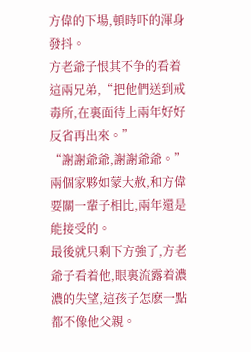方偉的下場,頓時吓的渾身發抖。
方老爺子恨其不争的看着這兩兄弟,“把他們送到戒毒所,在裏面待上兩年好好反省再出來。”
“謝謝爺爺,謝謝爺爺。”
兩個家夥如蒙大赦,和方偉要關一輩子相比,兩年還是能接受的。
最後就只剩下方強了,方老爺子看着他,眼裏流露着濃濃的失望,這孩子怎麽一點都不像他父親。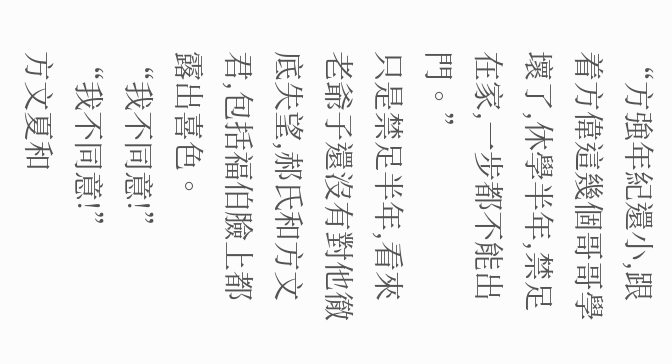“方強年紀還小,跟着方偉這幾個哥哥學壞了,休學半年,禁足在家,一步都不能出門。”
只是禁足半年,看來老爺子還沒有對他徹底失望,郝氏和方文君,包括福伯臉上都露出喜色。
“我不同意!”
“我不同意!”
方文夏和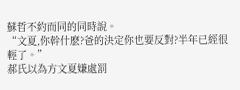蘇哲不約而同的同時說。
“文夏,你幹什麽?爸的決定你也要反對?半年已經很輕了。”
郝氏以為方文夏嫌處罰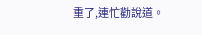重了,連忙勸說道。